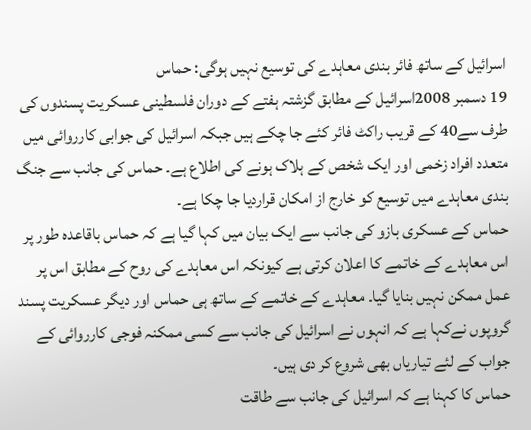اسرائیل کے ساتھ فائر بندی معاہدے کی توسیع نہیں ہوگی: حماس
19 دسمبر 2008اسرائیل کے مطابق گزشتہ ہفتے کے دوران فلسطینی عسکریت پسندوں کی طرف سے40 کے قریب راکٹ فائر کئے جا چکے ہیں جبکہ اسرائیل کی جوابی کارروائی میں متعدد افراد زخمی اور ایک شخص کے ہلاک ہونے کی اطلاع ہے۔ حماس کی جانب سے جنگ بندی معاہدے میں توسیع کو خارج از امکان قراردیا جا چکا ہے۔
حماس کے عسکری بازو کی جانب سے ایک بیان میں کہا گیا ہے کہ حماس باقاعدہ طور پر اس معاہدے کے خاتمے کا اعلان کرتی ہے کیونکہ اس معاہدے کی روح کے مطابق اس پر عمل ممکن نہیں بنایا گیا۔ معاہدے کے خاتمے کے ساتھ ہی حماس اور دیگر عسکریت پسند گروپوں نےکہا ہے کہ انہوں نے اسرائیل کی جانب سے کسی ممکنہ فوجی کارروائی کے جواب کے لئے تیاریاں بھی شروع کر دی ہیں۔
حماس کا کہنا ہے کہ اسرائیل کی جانب سے طاقت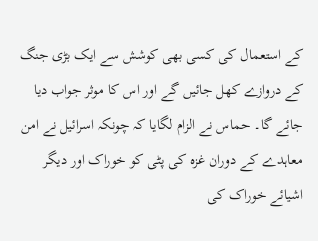کے استعمال کی کسی بھی کوشش سے ایک بڑی جنگ کے دروازے کھل جائیں گے اور اس کا موثر جواب دیا جائے گا۔ حماس نے الزام لگایا کہ چونکہ اسرائیل نے امن معاہدے کے دوران غزہ کی پٹی کو خوراک اور دیگر اشیائے خوراک کی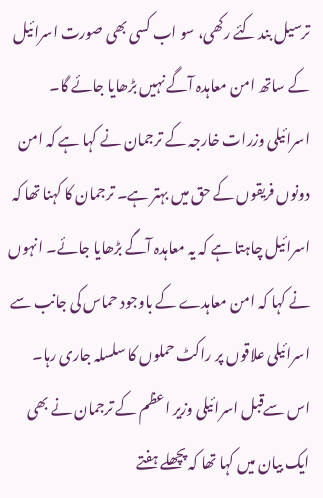ترسیل بند کئے رکھی، سو اب کسی بھی صورت اسرائیل کے ساتھ امن معاہدہ آگے نہیں بڑھایا جائے گا۔
اسرائیلی وزرات خارجہ کے ترجمان نے کہا ہے کہ امن دونوں فریقوں کے حق میں بہتر ہے۔ ترجمان کا کہنا تھا کہ اسرائیل چاہتا ہے کہ یہ معاہدہ آگے بڑھایا جائے۔ انہوں نے کہا کہ امن معاہدے کے باوجود حماس کی جانب سے اسرائیلی علاقوں پر راکٹ حملوں کا سلسلہ جاری رہا۔ اس سےقبل اسرائیلی وزیر اعظم کے ترجمان نے بھی ایک بیان میں کہا تھا کہ پچھلے ہفتے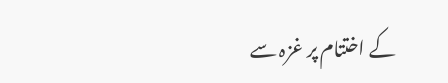کے اختتام پر غزہ سے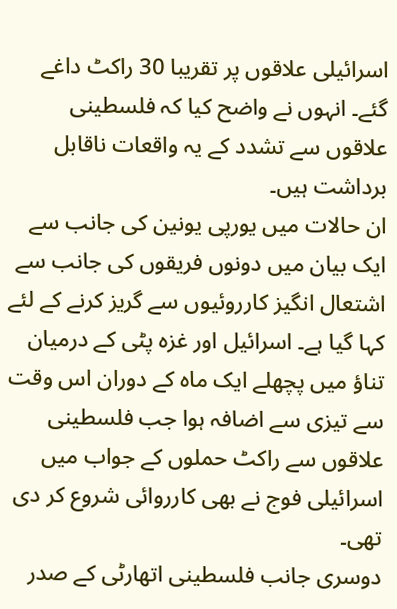اسرائیلی علاقوں پر تقریبا 30 راکٹ داغے گئے۔ انہوں نے واضح کیا کہ فلسطینی علاقوں سے تشدد کے یہ واقعات ناقابل برداشت ہیں۔
ان حالات میں یورپی یونین کی جانب سے ایک بیان میں دونوں فریقوں کی جانب سے اشتعال انگیز کارروئیوں سے گریز کرنے کے لئے کہا گیا ہے۔ اسرائیل اور غزہ پٹی کے درمیان تناؤ میں پچھلے ایک ماہ کے دوران اس وقت سے تیزی سے اضافہ ہوا جب فلسطینی علاقوں سے راکٹ حملوں کے جواب میں اسرائیلی فوج نے بھی کارروائی شروع کر دی تھی۔
دوسری جانب فلسطینی اتھارٹی کے صدر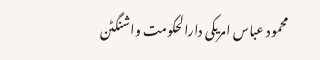محمود عباس امریکی دارالحکومت واشنگٹن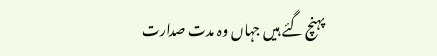پہنچ گئے ہیں جہاں وہ مدت صدارت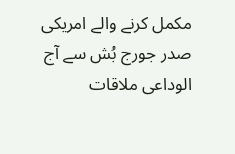مکمل کرنے والے امریکی صدر جورج بُش سے آج الوداعی ملاقات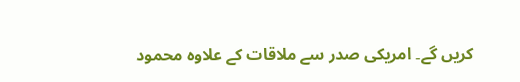کریں گے۔ امریکی صدر سے ملاقات کے علاوہ محمود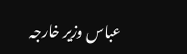عباس وزیر خارجہ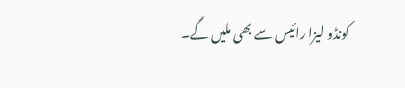کونڈو لیزا رائیس سے بھی ملیں گے۔